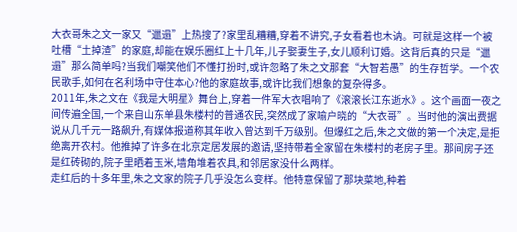大衣哥朱之文一家又“邋遢”上热搜了?家里乱糟糟,穿着不讲究,子女看着也木讷。可就是这样一个被吐槽“土掉渣”的家庭,却能在娱乐圈红上十几年,儿子娶妻生子,女儿顺利订婚。这背后真的只是“邋遢”那么简单吗?当我们嘲笑他们不懂打扮时,或许忽略了朱之文那套“大智若愚”的生存哲学。一个农民歌手,如何在名利场中守住本心?他的家庭故事,或许比我们想象的复杂得多。
2011年,朱之文在《我是大明星》舞台上,穿着一件军大衣唱响了《滚滚长江东逝水》。这个画面一夜之间传遍全国,一个来自山东单县朱楼村的普通农民,突然成了家喻户晓的“大衣哥”。当时他的演出费据说从几千元一路飙升,有媒体报道称其年收入曾达到千万级别。但爆红之后,朱之文做的第一个决定,是拒绝离开农村。他推掉了许多在北京定居发展的邀请,坚持带着全家留在朱楼村的老房子里。那间房子还是红砖砌的,院子里晒着玉米,墙角堆着农具,和邻居家没什么两样。
走红后的十多年里,朱之文家的院子几乎没怎么变样。他特意保留了那块菜地,种着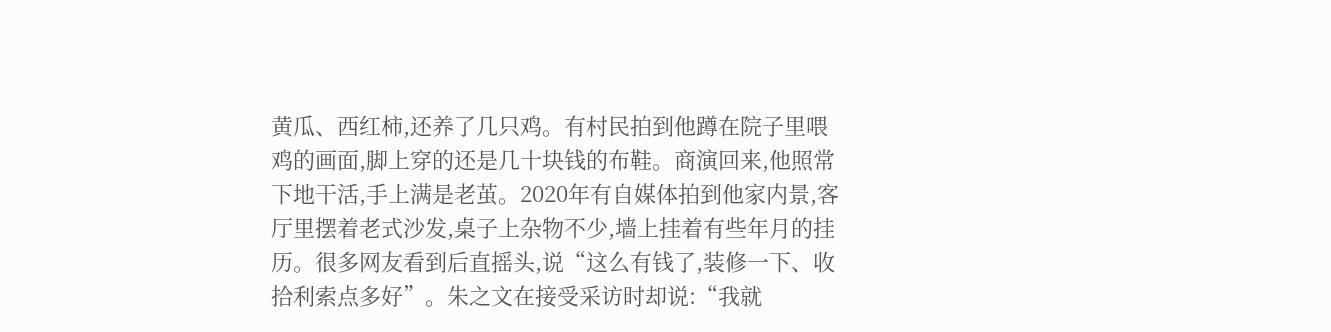黄瓜、西红柿,还养了几只鸡。有村民拍到他蹲在院子里喂鸡的画面,脚上穿的还是几十块钱的布鞋。商演回来,他照常下地干活,手上满是老茧。2020年有自媒体拍到他家内景,客厅里摆着老式沙发,桌子上杂物不少,墙上挂着有些年月的挂历。很多网友看到后直摇头,说“这么有钱了,装修一下、收拾利索点多好”。朱之文在接受采访时却说:“我就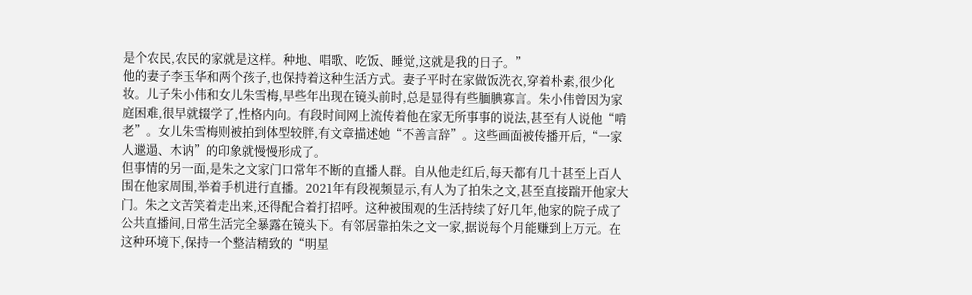是个农民,农民的家就是这样。种地、唱歌、吃饭、睡觉,这就是我的日子。”
他的妻子李玉华和两个孩子,也保持着这种生活方式。妻子平时在家做饭洗衣,穿着朴素,很少化妆。儿子朱小伟和女儿朱雪梅,早些年出现在镜头前时,总是显得有些腼腆寡言。朱小伟曾因为家庭困难,很早就辍学了,性格内向。有段时间网上流传着他在家无所事事的说法,甚至有人说他“啃老”。女儿朱雪梅则被拍到体型较胖,有文章描述她“不善言辞”。这些画面被传播开后,“一家人邋遢、木讷”的印象就慢慢形成了。
但事情的另一面,是朱之文家门口常年不断的直播人群。自从他走红后,每天都有几十甚至上百人围在他家周围,举着手机进行直播。2021年有段视频显示,有人为了拍朱之文,甚至直接踹开他家大门。朱之文苦笑着走出来,还得配合着打招呼。这种被围观的生活持续了好几年,他家的院子成了公共直播间,日常生活完全暴露在镜头下。有邻居靠拍朱之文一家,据说每个月能赚到上万元。在这种环境下,保持一个整洁精致的“明星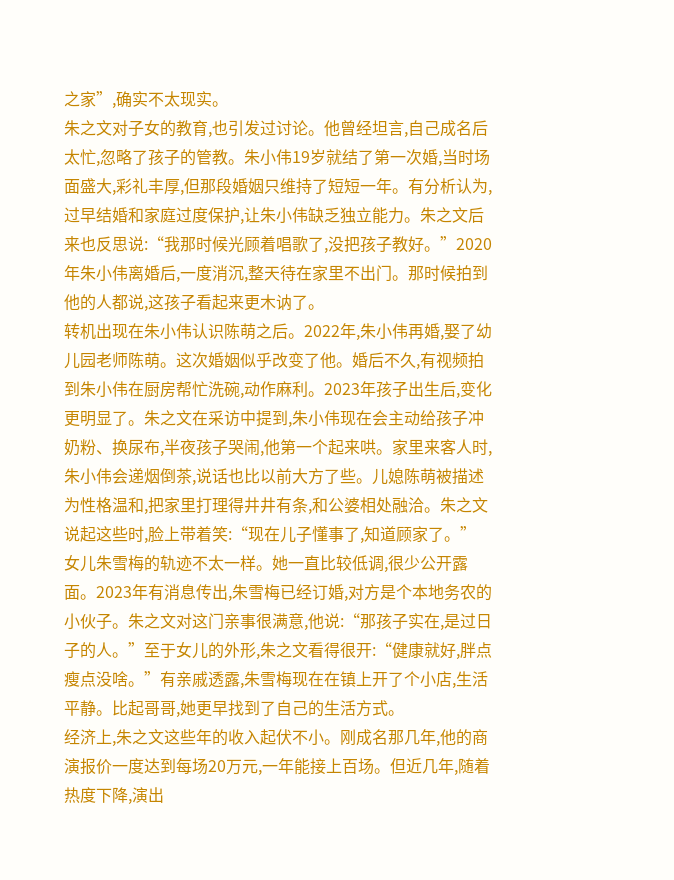之家”,确实不太现实。
朱之文对子女的教育,也引发过讨论。他曾经坦言,自己成名后太忙,忽略了孩子的管教。朱小伟19岁就结了第一次婚,当时场面盛大,彩礼丰厚,但那段婚姻只维持了短短一年。有分析认为,过早结婚和家庭过度保护,让朱小伟缺乏独立能力。朱之文后来也反思说:“我那时候光顾着唱歌了,没把孩子教好。”2020年朱小伟离婚后,一度消沉,整天待在家里不出门。那时候拍到他的人都说,这孩子看起来更木讷了。
转机出现在朱小伟认识陈萌之后。2022年,朱小伟再婚,娶了幼儿园老师陈萌。这次婚姻似乎改变了他。婚后不久,有视频拍到朱小伟在厨房帮忙洗碗,动作麻利。2023年孩子出生后,变化更明显了。朱之文在采访中提到,朱小伟现在会主动给孩子冲奶粉、换尿布,半夜孩子哭闹,他第一个起来哄。家里来客人时,朱小伟会递烟倒茶,说话也比以前大方了些。儿媳陈萌被描述为性格温和,把家里打理得井井有条,和公婆相处融洽。朱之文说起这些时,脸上带着笑:“现在儿子懂事了,知道顾家了。”
女儿朱雪梅的轨迹不太一样。她一直比较低调,很少公开露面。2023年有消息传出,朱雪梅已经订婚,对方是个本地务农的小伙子。朱之文对这门亲事很满意,他说:“那孩子实在,是过日子的人。”至于女儿的外形,朱之文看得很开:“健康就好,胖点瘦点没啥。”有亲戚透露,朱雪梅现在在镇上开了个小店,生活平静。比起哥哥,她更早找到了自己的生活方式。
经济上,朱之文这些年的收入起伏不小。刚成名那几年,他的商演报价一度达到每场20万元,一年能接上百场。但近几年,随着热度下降,演出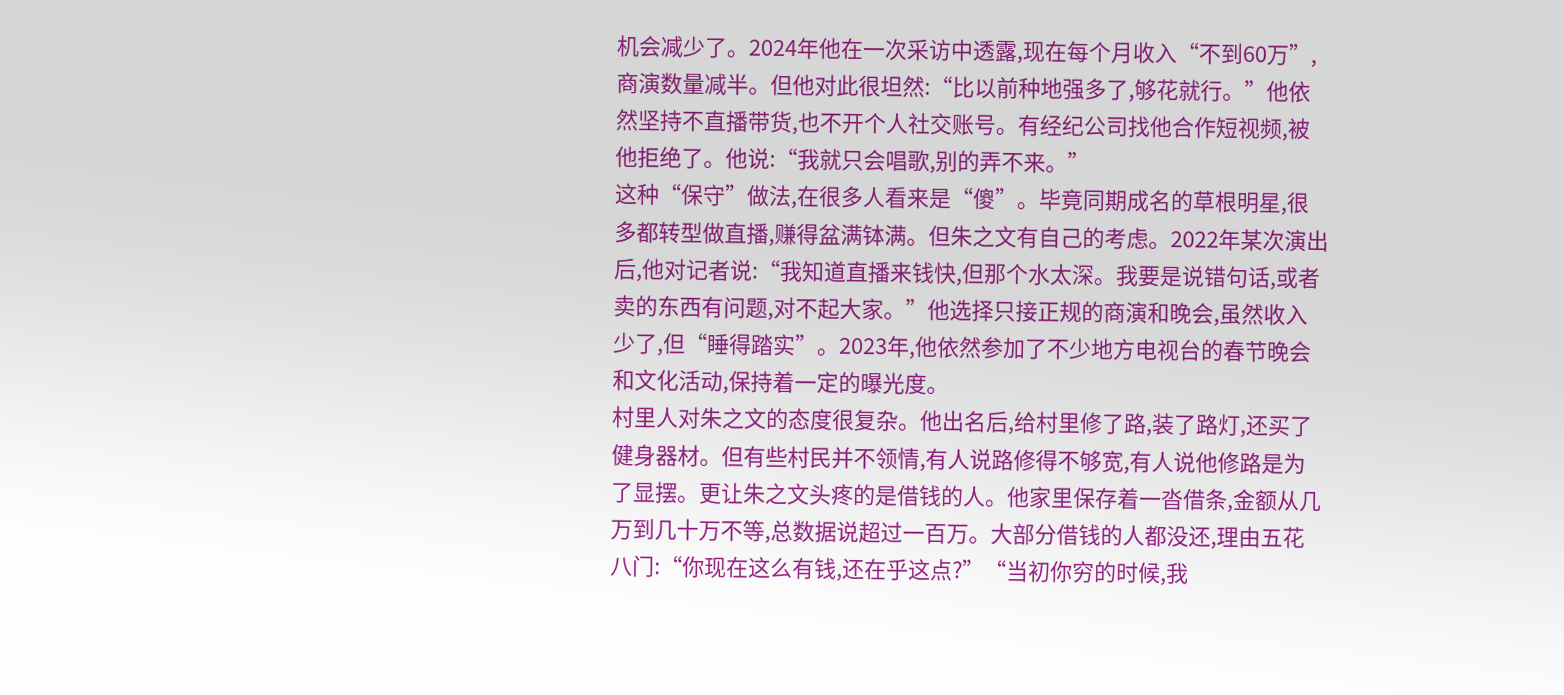机会减少了。2024年他在一次采访中透露,现在每个月收入“不到60万”,商演数量减半。但他对此很坦然:“比以前种地强多了,够花就行。”他依然坚持不直播带货,也不开个人社交账号。有经纪公司找他合作短视频,被他拒绝了。他说:“我就只会唱歌,别的弄不来。”
这种“保守”做法,在很多人看来是“傻”。毕竟同期成名的草根明星,很多都转型做直播,赚得盆满钵满。但朱之文有自己的考虑。2022年某次演出后,他对记者说:“我知道直播来钱快,但那个水太深。我要是说错句话,或者卖的东西有问题,对不起大家。”他选择只接正规的商演和晚会,虽然收入少了,但“睡得踏实”。2023年,他依然参加了不少地方电视台的春节晚会和文化活动,保持着一定的曝光度。
村里人对朱之文的态度很复杂。他出名后,给村里修了路,装了路灯,还买了健身器材。但有些村民并不领情,有人说路修得不够宽,有人说他修路是为了显摆。更让朱之文头疼的是借钱的人。他家里保存着一沓借条,金额从几万到几十万不等,总数据说超过一百万。大部分借钱的人都没还,理由五花八门:“你现在这么有钱,还在乎这点?”“当初你穷的时候,我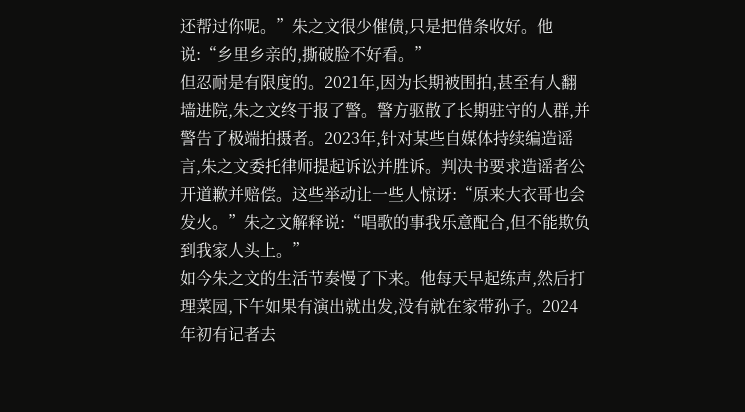还帮过你呢。”朱之文很少催债,只是把借条收好。他说:“乡里乡亲的,撕破脸不好看。”
但忍耐是有限度的。2021年,因为长期被围拍,甚至有人翻墙进院,朱之文终于报了警。警方驱散了长期驻守的人群,并警告了极端拍摄者。2023年,针对某些自媒体持续编造谣言,朱之文委托律师提起诉讼并胜诉。判决书要求造谣者公开道歉并赔偿。这些举动让一些人惊讶:“原来大衣哥也会发火。”朱之文解释说:“唱歌的事我乐意配合,但不能欺负到我家人头上。”
如今朱之文的生活节奏慢了下来。他每天早起练声,然后打理菜园,下午如果有演出就出发,没有就在家带孙子。2024年初有记者去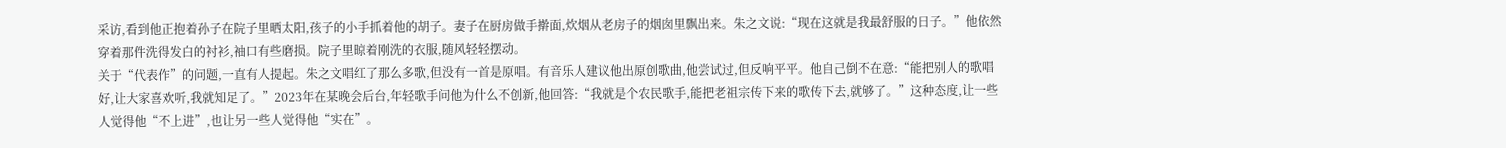采访,看到他正抱着孙子在院子里晒太阳,孩子的小手抓着他的胡子。妻子在厨房做手擀面,炊烟从老房子的烟囱里飘出来。朱之文说:“现在这就是我最舒服的日子。”他依然穿着那件洗得发白的衬衫,袖口有些磨损。院子里晾着刚洗的衣服,随风轻轻摆动。
关于“代表作”的问题,一直有人提起。朱之文唱红了那么多歌,但没有一首是原唱。有音乐人建议他出原创歌曲,他尝试过,但反响平平。他自己倒不在意:“能把别人的歌唱好,让大家喜欢听,我就知足了。”2023年在某晚会后台,年轻歌手问他为什么不创新,他回答:“我就是个农民歌手,能把老祖宗传下来的歌传下去,就够了。”这种态度,让一些人觉得他“不上进”,也让另一些人觉得他“实在”。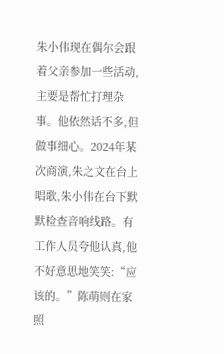朱小伟现在偶尔会跟着父亲参加一些活动,主要是帮忙打理杂事。他依然话不多,但做事细心。2024年某次商演,朱之文在台上唱歌,朱小伟在台下默默检查音响线路。有工作人员夸他认真,他不好意思地笑笑:“应该的。”陈萌则在家照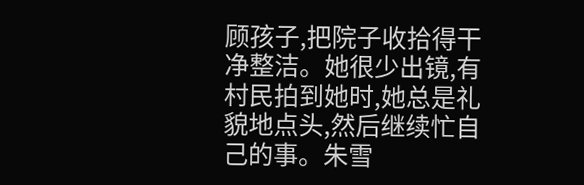顾孩子,把院子收拾得干净整洁。她很少出镜,有村民拍到她时,她总是礼貌地点头,然后继续忙自己的事。朱雪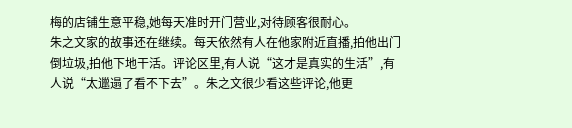梅的店铺生意平稳,她每天准时开门营业,对待顾客很耐心。
朱之文家的故事还在继续。每天依然有人在他家附近直播,拍他出门倒垃圾,拍他下地干活。评论区里,有人说“这才是真实的生活”,有人说“太邋遢了看不下去”。朱之文很少看这些评论,他更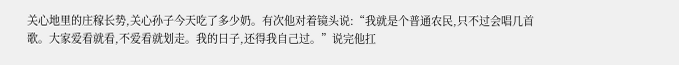关心地里的庄稼长势,关心孙子今天吃了多少奶。有次他对着镜头说:“我就是个普通农民,只不过会唱几首歌。大家爱看就看,不爱看就划走。我的日子,还得我自己过。”说完他扛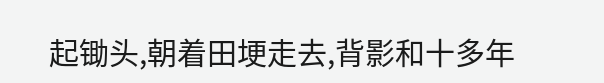起锄头,朝着田埂走去,背影和十多年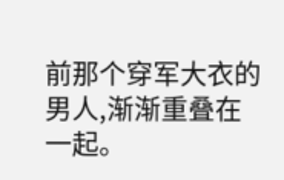前那个穿军大衣的男人,渐渐重叠在一起。